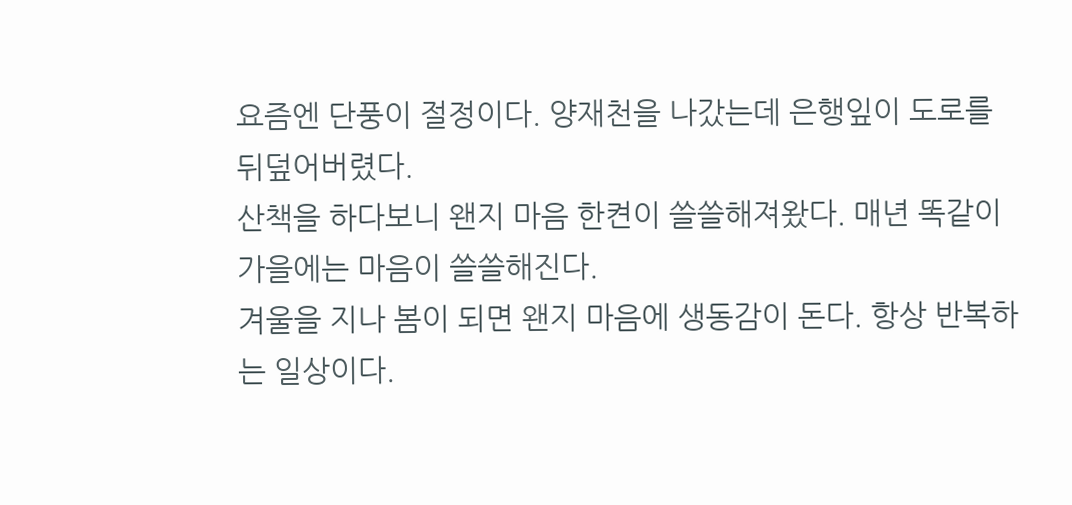요즘엔 단풍이 절정이다. 양재천을 나갔는데 은행잎이 도로를 뒤덮어버렸다.
산책을 하다보니 왠지 마음 한켠이 쓸쓸해져왔다. 매년 똑같이 가을에는 마음이 쓸쓸해진다.
겨울을 지나 봄이 되면 왠지 마음에 생동감이 돈다. 항상 반복하는 일상이다.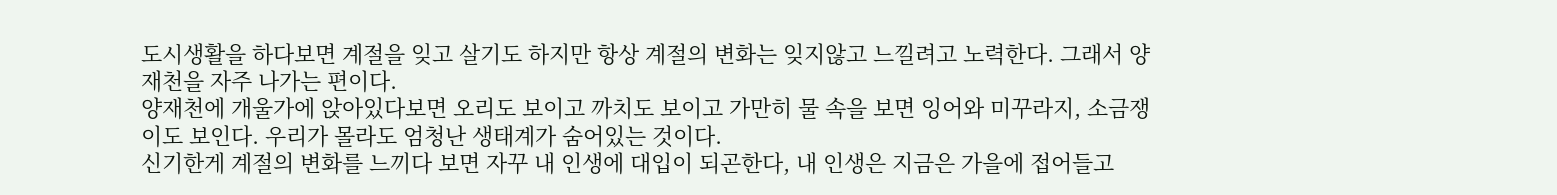도시생활을 하다보면 계절을 잊고 살기도 하지만 항상 계절의 변화는 잊지않고 느낄려고 노력한다. 그래서 양재천을 자주 나가는 편이다.
양재천에 개울가에 앉아있다보면 오리도 보이고 까치도 보이고 가만히 물 속을 보면 잉어와 미꾸라지, 소금쟁이도 보인다. 우리가 몰라도 엄청난 생태계가 숨어있는 것이다.
신기한게 계절의 변화를 느끼다 보면 자꾸 내 인생에 대입이 되곤한다, 내 인생은 지금은 가을에 접어들고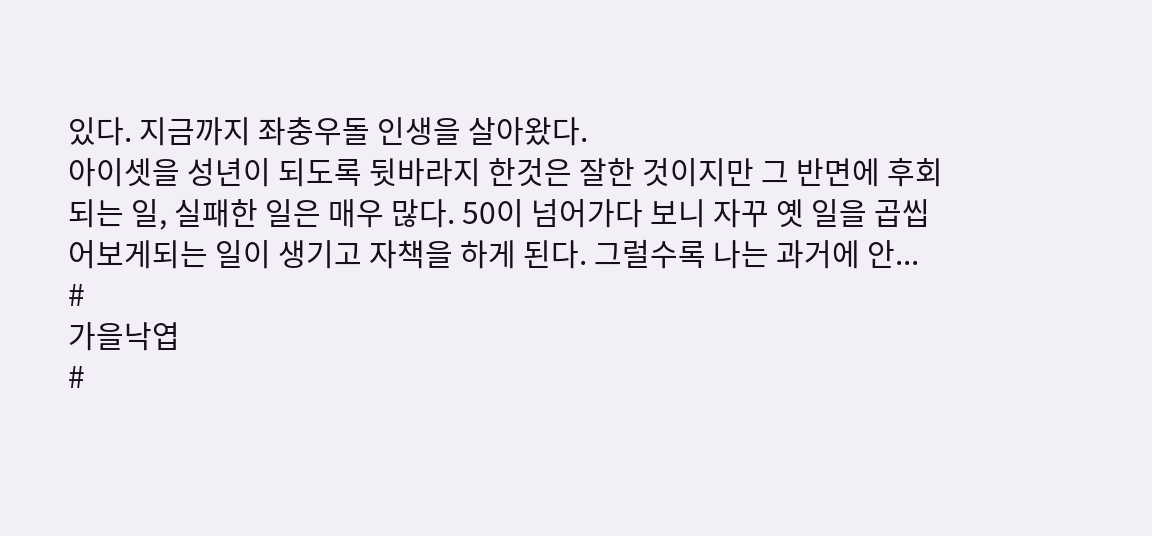있다. 지금까지 좌충우돌 인생을 살아왔다.
아이셋을 성년이 되도록 뒷바라지 한것은 잘한 것이지만 그 반면에 후회되는 일, 실패한 일은 매우 많다. 50이 넘어가다 보니 자꾸 옛 일을 곱씹어보게되는 일이 생기고 자책을 하게 된다. 그럴수록 나는 과거에 안...
#
가을낙엽
#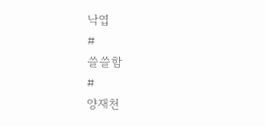낙엽
#
쓸쓸함
#
양재천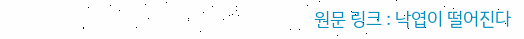원문 링크 : 낙엽이 떨어진다